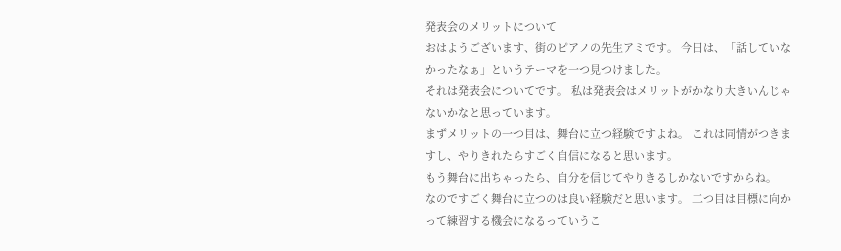発表会のメリットについて
おはようございます、街のピアノの先生アミです。 今日は、「話していなかったなぁ」というテーマを一つ見つけました。
それは発表会についてです。 私は発表会はメリットがかなり大きいんじゃないかなと思っています。
まずメリットの一つ目は、舞台に立つ経験ですよね。 これは同情がつきますし、やりきれたらすごく自信になると思います。
もう舞台に出ちゃったら、自分を信じてやりきるしかないですからね。
なのですごく舞台に立つのは良い経験だと思います。 二つ目は目標に向かって練習する機会になるっていうこ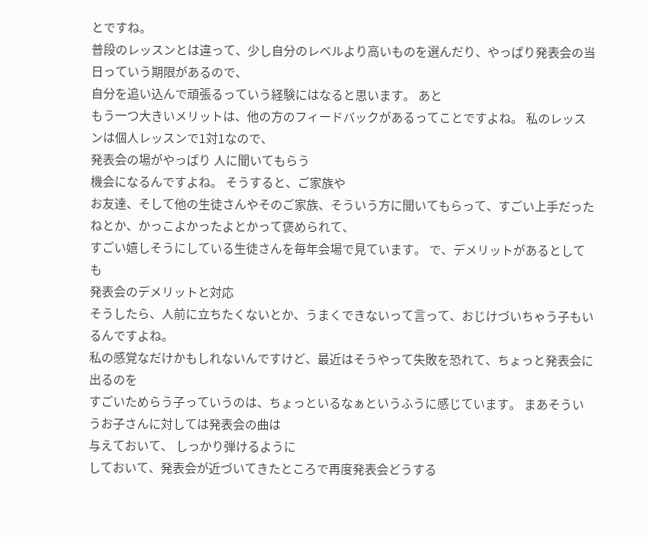とですね。
普段のレッスンとは違って、少し自分のレベルより高いものを選んだり、やっぱり発表会の当日っていう期限があるので、
自分を追い込んで頑張るっていう経験にはなると思います。 あと
もう一つ大きいメリットは、他の方のフィードバックがあるってことですよね。 私のレッスンは個人レッスンで1対1なので、
発表会の場がやっぱり 人に聞いてもらう
機会になるんですよね。 そうすると、ご家族や
お友達、そして他の生徒さんやそのご家族、そういう方に聞いてもらって、すごい上手だったねとか、かっこよかったよとかって褒められて、
すごい嬉しそうにしている生徒さんを毎年会場で見ています。 で、デメリットがあるとしても
発表会のデメリットと対応
そうしたら、人前に立ちたくないとか、うまくできないって言って、おじけづいちゃう子もいるんですよね。
私の感覚なだけかもしれないんですけど、最近はそうやって失敗を恐れて、ちょっと発表会に出るのを
すごいためらう子っていうのは、ちょっといるなぁというふうに感じています。 まあそういうお子さんに対しては発表会の曲は
与えておいて、 しっかり弾けるように
しておいて、発表会が近づいてきたところで再度発表会どうする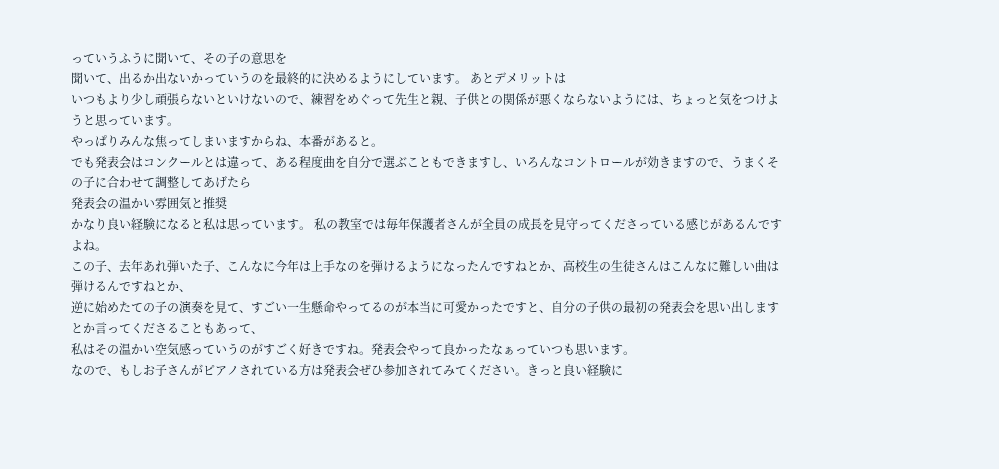っていうふうに聞いて、その子の意思を
聞いて、出るか出ないかっていうのを最終的に決めるようにしています。 あとデメリットは
いつもより少し頑張らないといけないので、練習をめぐって先生と親、子供との関係が悪くならないようには、ちょっと気をつけようと思っています。
やっぱりみんな焦ってしまいますからね、本番があると。
でも発表会はコンクールとは違って、ある程度曲を自分で選ぶこともできますし、いろんなコントロールが効きますので、うまくその子に合わせて調整してあげたら
発表会の温かい雰囲気と推奨
かなり良い経験になると私は思っています。 私の教室では毎年保護者さんが全員の成長を見守ってくださっている感じがあるんですよね。
この子、去年あれ弾いた子、こんなに今年は上手なのを弾けるようになったんですねとか、高校生の生徒さんはこんなに難しい曲は弾けるんですねとか、
逆に始めたての子の演奏を見て、すごい一生懸命やってるのが本当に可愛かったですと、自分の子供の最初の発表会を思い出しますとか言ってくださることもあって、
私はその温かい空気感っていうのがすごく好きですね。発表会やって良かったなぁっていつも思います。
なので、もしお子さんがピアノされている方は発表会ぜひ参加されてみてください。きっと良い経験に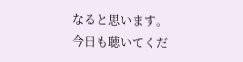なると思います。
今日も聴いてくだ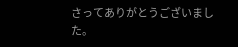さってありがとうございました。